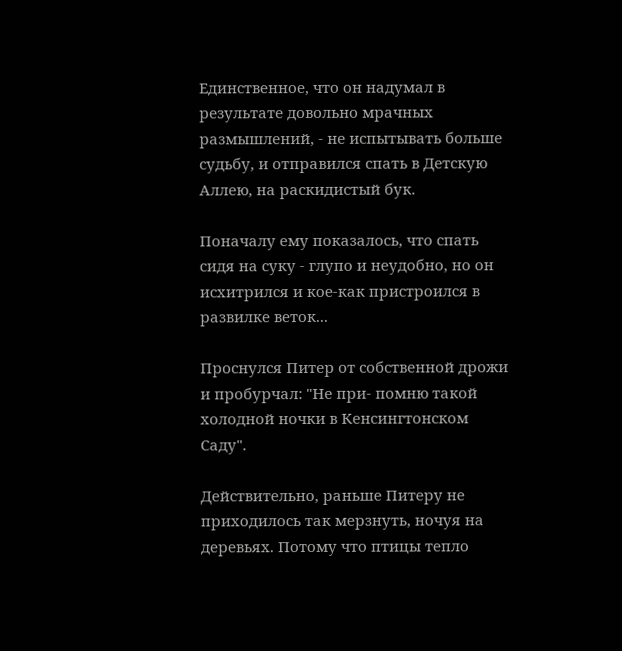Единственное, что он надумал в результате довольно мрачных размышлений, - не испытывать больше судьбу, и отправился спать в Детскую Аллею, на раскидистый бук.

Поначалу ему показалось, что спать сидя на суку - глупо и неудобно, но он исхитрился и кое-как пристроился в развилке веток...

Проснулся Питер от собственной дрожи и пробурчал: "Не при- помню такой холодной ночки в Кенсингтонском Саду".

Действительно, раньше Питеру не приходилось так мерзнуть, ночуя на деревьях. Потому что птицы тепло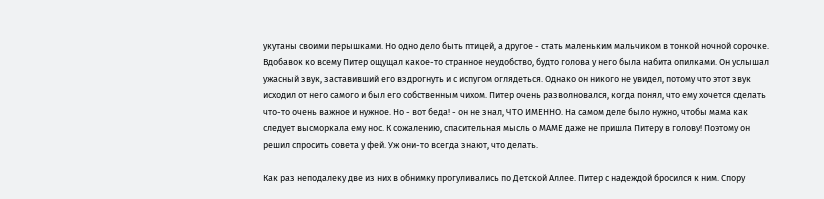укутаны своими перышками. Но одно дело быть птицей, а другое - стать маленьким мальчиком в тонкой ночной сорочке. Вдобавок ко всему Питер ощущал какое-то странное неудобство, будто голова у него была набита опилками. Он услышал ужасный звук, заставивший его вздрогнуть и с испугом оглядеться. Однако он никого не увидел, потому что этот звук исходил от него самого и был его собственным чихом. Питер очень разволновался, когда понял, что ему хочется сделать что-то очень важное и нужное. Но - вот беда! - он не знал, ЧТО ИМЕННО. На самом деле было нужно, чтобы мама как следует высморкала ему нос. К сожалению, спасительная мысль о МАМЕ даже не пришла Питеру в голову! Поэтому он решил спросить совета у фей. Уж они-то всегда знают, что делать.

Как раз неподалеку две из них в обнимку прогуливались по Детской Аллее. Питер с надеждой бросился к ним. Спору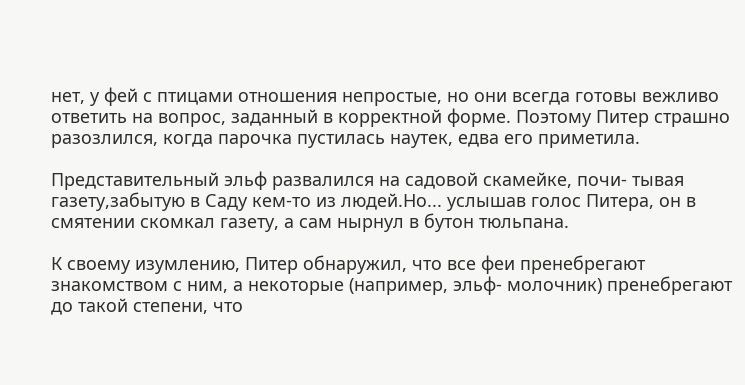нет, у фей с птицами отношения непростые, но они всегда готовы вежливо ответить на вопрос, заданный в корректной форме. Поэтому Питер страшно разозлился, когда парочка пустилась наутек, едва его приметила.

Представительный эльф развалился на садовой скамейке, почи- тывая газету,забытую в Саду кем-то из людей.Но... услышав голос Питера, он в смятении скомкал газету, а сам нырнул в бутон тюльпана.

К своему изумлению, Питер обнаружил, что все феи пренебрегают знакомством с ним, а некоторые (например, эльф- молочник) пренебрегают до такой степени, что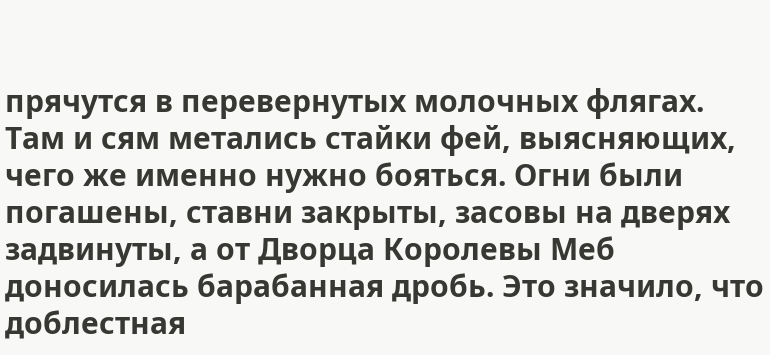прячутся в перевернутых молочных флягах. Там и сям метались стайки фей, выясняющих, чего же именно нужно бояться. Огни были погашены, ставни закрыты, засовы на дверях задвинуты, а от Дворца Королевы Меб доносилась барабанная дробь. Это значило, что доблестная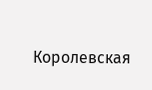Королевская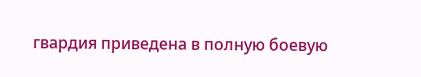гвардия приведена в полную боевую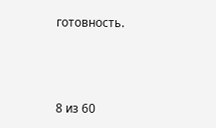готовность.



8 из 60